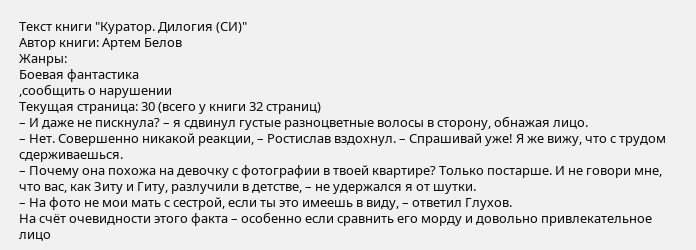Текст книги "Куратор. Дилогия (СИ)"
Автор книги: Артем Белов
Жанры:
Боевая фантастика
,сообщить о нарушении
Текущая страница: 30 (всего у книги 32 страниц)
– И даже не пискнула? – я сдвинул густые разноцветные волосы в сторону, обнажая лицо.
– Нет. Совершенно никакой реакции, – Ростислав вздохнул. – Спрашивай уже! Я же вижу, что с трудом сдерживаешься.
– Почему она похожа на девочку с фотографии в твоей квартире? Только постарше. И не говори мне, что вас, как Зиту и Гиту, разлучили в детстве, – не удержался я от шутки.
– На фото не мои мать с сестрой, если ты это имеешь в виду, – ответил Глухов.
На счёт очевидности этого факта – особенно если сравнить его морду и довольно привлекательное лицо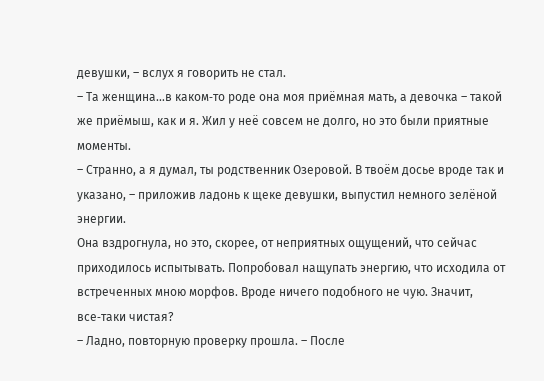девушки, – вслух я говорить не стал.
– Та женщина…в каком‑то роде она моя приёмная мать, а девочка – такой же приёмыш, как и я. Жил у неё совсем не долго, но это были приятные моменты.
– Странно, а я думал, ты родственник Озеровой. В твоём досье вроде так и указано, – приложив ладонь к щеке девушки, выпустил немного зелёной энергии.
Она вздрогнула, но это, скорее, от неприятных ощущений, что сейчас приходилось испытывать. Попробовал нащупать энергию, что исходила от встреченных мною морфов. Вроде ничего подобного не чую. Значит, все‑таки чистая?
– Ладно, повторную проверку прошла. – После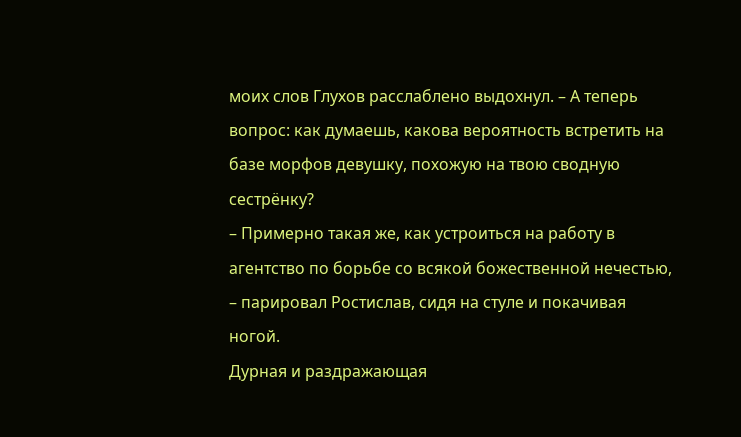моих слов Глухов расслаблено выдохнул. – А теперь вопрос: как думаешь, какова вероятность встретить на базе морфов девушку, похожую на твою сводную сестрёнку?
– Примерно такая же, как устроиться на работу в агентство по борьбе со всякой божественной нечестью, – парировал Ростислав, сидя на стуле и покачивая ногой.
Дурная и раздражающая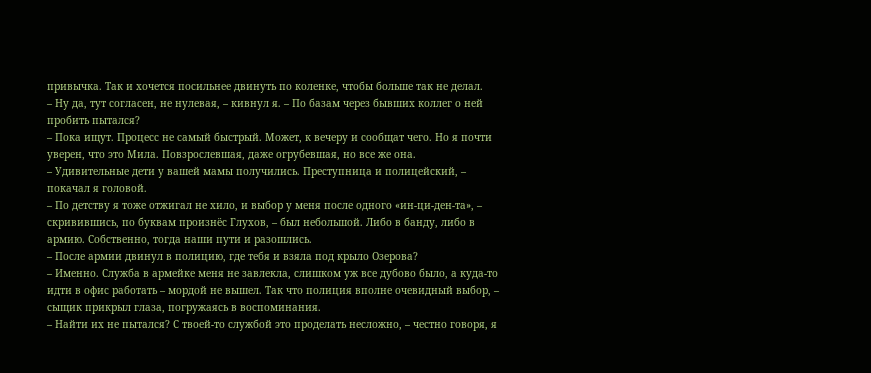привычка. Так и хочется посильнее двинуть по коленке, чтобы больше так не делал.
– Ну да, тут согласен, не нулевая, – кивнул я. – По базам через бывших коллег о ней пробить пытался?
– Пока ищут. Процесс не самый быстрый. Может, к вечеру и сообщат чего. Но я почти уверен, что это Мила. Повзрослевшая, даже огрубевшая, но все же она.
– Удивительные дети у вашей мамы получились. Преступница и полицейский, – покачал я головой.
– По детству я тоже отжигал не хило, и выбор у меня после одного «ин‑ци‑ден‑та», – скривившись, по буквам произнёс Глухов, – был небольшой. Либо в банду, либо в армию. Собственно, тогда наши пути и разошлись.
– После армии двинул в полицию, где тебя и взяла под крыло Озерова?
– Именно. Служба в армейке меня не завлекла, слишком уж все дубово было, а куда‑то идти в офис работать – мордой не вышел. Так что полиция вполне очевидный выбор, – сыщик прикрыл глаза, погружаясь в воспоминания.
– Найти их не пытался? С твоей‑то службой это проделать несложно, – честно говоря, я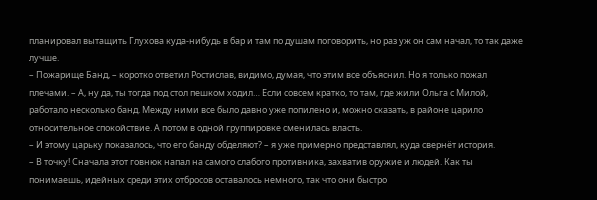планировал вытащить Глухова куда‑нибудь в бар и там по душам поговорить, но раз уж он сам начал, то так даже лучше.
– Пожарище Банд, – коротко ответил Ростислав, видимо, думая, что этим все объяснил. Но я только пожал плечами. – А, ну да, ты тогда под стол пешком ходил… Если совсем кратко, то там, где жили Ольга с Милой, работало несколько банд. Между ними все было давно уже попилено и, можно сказать, в районе царило относительное спокойствие. А потом в одной группировке сменилась власть.
– И этому царьку показалось, что его банду обделяют? – я уже примерно представлял, куда свернёт история.
– В точку! Сначала этот говнюк напал на самого слабого противника, захватив оружие и людей. Как ты понимаешь, идейных среди этих отбросов оставалось немного, так что они быстро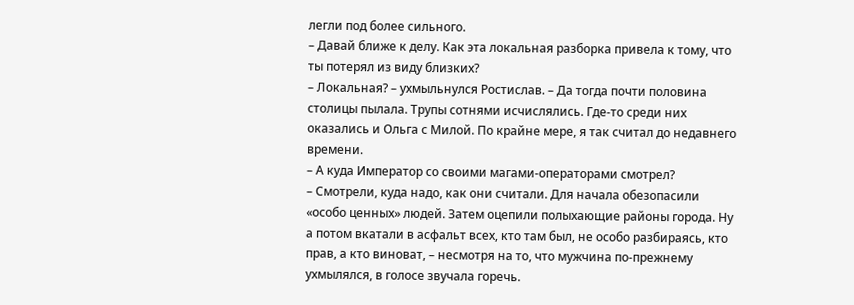легли под более сильного.
– Давай ближе к делу. Как эта локальная разборка привела к тому, что ты потерял из виду близких?
– Локальная? – ухмыльнулся Ростислав. – Да тогда почти половина столицы пылала. Трупы сотнями исчислялись. Где‑то среди них оказались и Ольга с Милой. По крайне мере, я так считал до недавнего времени.
– А куда Император со своими магами‑операторами смотрел?
– Смотрели, куда надо, как они считали. Для начала обезопасили «особо ценных» людей. Затем оцепили полыхающие районы города. Ну а потом вкатали в асфальт всех, кто там был, не особо разбираясь, кто прав, а кто виноват, – несмотря на то, что мужчина по‑прежнему ухмылялся, в голосе звучала горечь.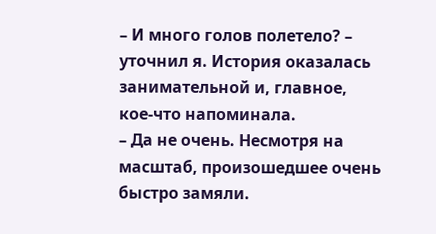– И много голов полетело? – уточнил я. История оказалась занимательной и, главное, кое‑что напоминала.
– Да не очень. Несмотря на масштаб, произошедшее очень быстро замяли.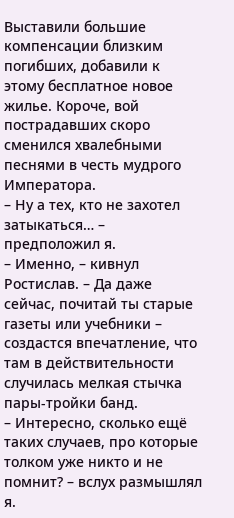Выставили большие компенсации близким погибших, добавили к этому бесплатное новое жилье. Короче, вой пострадавших скоро сменился хвалебными песнями в честь мудрого Императора.
– Ну а тех, кто не захотел затыкаться… – предположил я.
– Именно, – кивнул Ростислав. – Да даже сейчас, почитай ты старые газеты или учебники – создастся впечатление, что там в действительности случилась мелкая стычка пары‑тройки банд.
– Интересно, сколько ещё таких случаев, про которые толком уже никто и не помнит? – вслух размышлял я.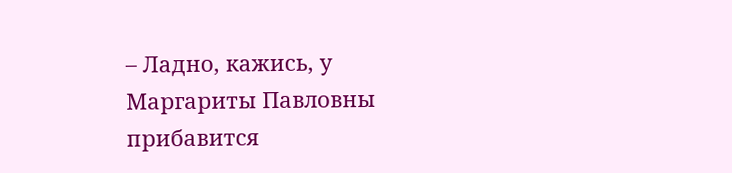– Ладно, кажись, у Маргариты Павловны прибавится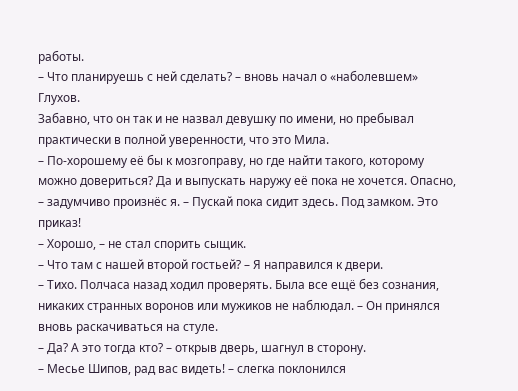работы.
– Что планируешь с ней сделать? – вновь начал о «наболевшем» Глухов.
Забавно, что он так и не назвал девушку по имени, но пребывал практически в полной уверенности, что это Мила.
– По‑хорошему её бы к мозгоправу, но где найти такого, которому можно довериться? Да и выпускать наружу её пока не хочется. Опасно, – задумчиво произнёс я. – Пускай пока сидит здесь. Под замком. Это приказ!
– Хорошо, – не стал спорить сыщик.
– Что там с нашей второй гостьей? – Я направился к двери.
– Тихо. Полчаса назад ходил проверять. Была все ещё без сознания, никаких странных воронов или мужиков не наблюдал. – Он принялся вновь раскачиваться на стуле.
– Да? А это тогда кто? – открыв дверь, шагнул в сторону.
– Месье Шипов, рад вас видеть! – слегка поклонился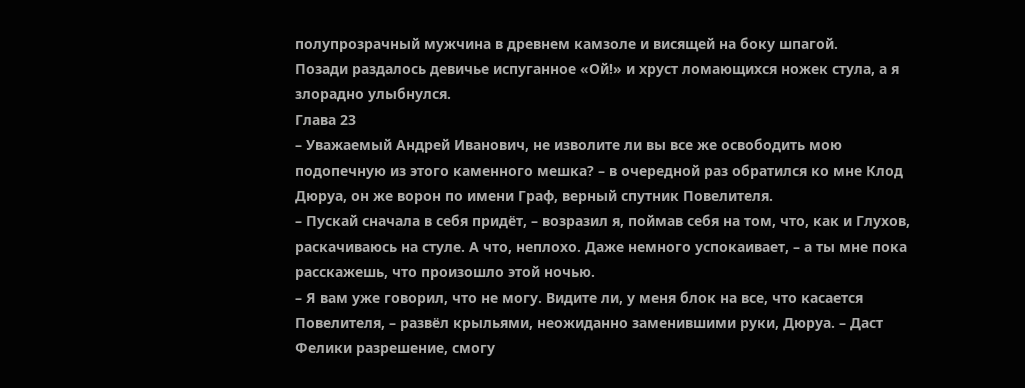полупрозрачный мужчина в древнем камзоле и висящей на боку шпагой.
Позади раздалось девичье испуганное «Ой!» и хруст ломающихся ножек стула, а я злорадно улыбнулся.
Глава 23
– Уважаемый Андрей Иванович, не изволите ли вы все же освободить мою подопечную из этого каменного мешка? – в очередной раз обратился ко мне Клод Дюруа, он же ворон по имени Граф, верный спутник Повелителя.
– Пускай сначала в себя придёт, – возразил я, поймав себя на том, что, как и Глухов, раскачиваюсь на стуле. А что, неплохо. Даже немного успокаивает, – а ты мне пока расскажешь, что произошло этой ночью.
– Я вам уже говорил, что не могу. Видите ли, у меня блок на все, что касается Повелителя, – развёл крыльями, неожиданно заменившими руки, Дюруа. – Даст Фелики разрешение, смогу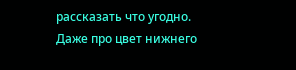рассказать что угодно. Даже про цвет нижнего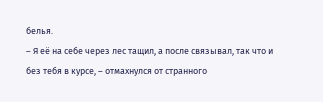белья.
– Я её на себе через лес тащил, а после связывал, так что и без тебя в курсе, – отмахнулся от странного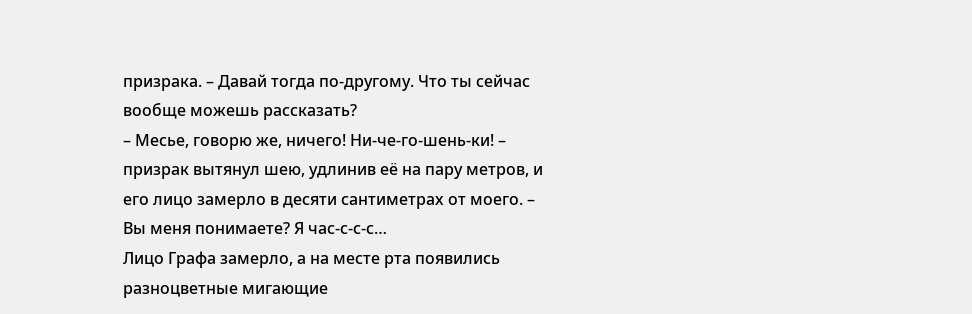призрака. – Давай тогда по‑другому. Что ты сейчас вообще можешь рассказать?
– Месье, говорю же, ничего! Ни‑че‑го‑шень‑ки! – призрак вытянул шею, удлинив её на пару метров, и его лицо замерло в десяти сантиметрах от моего. – Вы меня понимаете? Я час‑с‑с‑с…
Лицо Графа замерло, а на месте рта появились разноцветные мигающие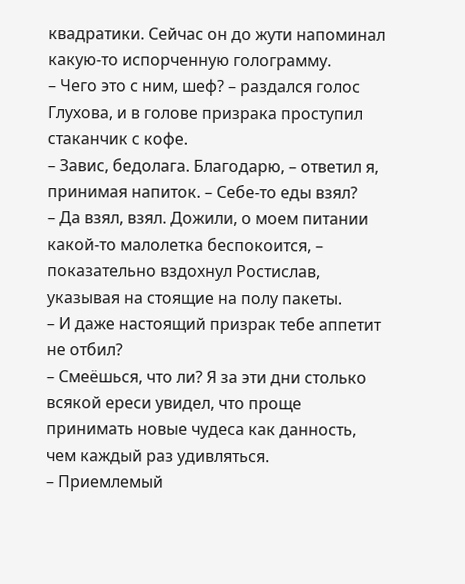квадратики. Сейчас он до жути напоминал какую‑то испорченную голограмму.
– Чего это с ним, шеф? – раздался голос Глухова, и в голове призрака проступил стаканчик с кофе.
– Завис, бедолага. Благодарю, – ответил я, принимая напиток. – Себе‑то еды взял?
– Да взял, взял. Дожили, о моем питании какой‑то малолетка беспокоится, – показательно вздохнул Ростислав, указывая на стоящие на полу пакеты.
– И даже настоящий призрак тебе аппетит не отбил?
– Смеёшься, что ли? Я за эти дни столько всякой ереси увидел, что проще принимать новые чудеса как данность, чем каждый раз удивляться.
– Приемлемый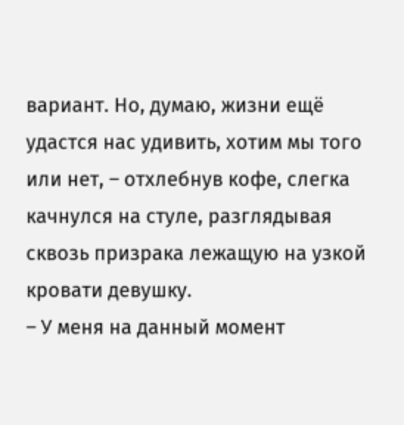вариант. Но, думаю, жизни ещё удастся нас удивить, хотим мы того или нет, – отхлебнув кофе, слегка качнулся на стуле, разглядывая сквозь призрака лежащую на узкой кровати девушку.
– У меня на данный момент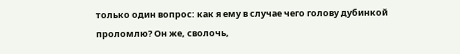только один вопрос: как я ему в случае чего голову дубинкой проломлю? Он же, сволочь,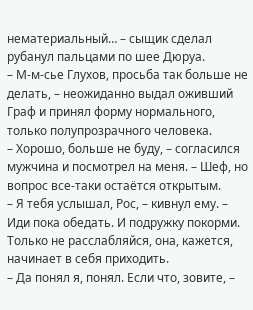нематериальный… – сыщик сделал рубанул пальцами по шее Дюруа.
– М‑м‑сье Глухов, просьба так больше не делать, – неожиданно выдал оживший Граф и принял форму нормального, только полупрозрачного человека.
– Хорошо, больше не буду, – согласился мужчина и посмотрел на меня. – Шеф, но вопрос все‑таки остаётся открытым.
– Я тебя услышал, Рос, – кивнул ему. – Иди пока обедать. И подружку покорми. Только не расслабляйся, она, кажется, начинает в себя приходить.
– Да понял я, понял. Если что, зовите, –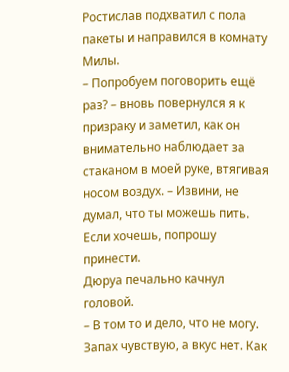Ростислав подхватил с пола пакеты и направился в комнату Милы.
– Попробуем поговорить ещё раз? – вновь повернулся я к призраку и заметил, как он внимательно наблюдает за стаканом в моей руке, втягивая носом воздух. – Извини, не думал, что ты можешь пить. Если хочешь, попрошу принести.
Дюруа печально качнул головой.
– В том то и дело, что не могу. Запах чувствую, а вкус нет. Как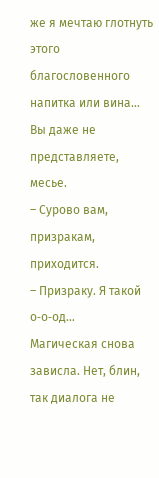же я мечтаю глотнуть этого благословенного напитка или вина… Вы даже не представляете, месье.
– Сурово вам, призракам, приходится.
– Призраку. Я такой о‑о‑од…
Магическая снова зависла. Нет, блин, так диалога не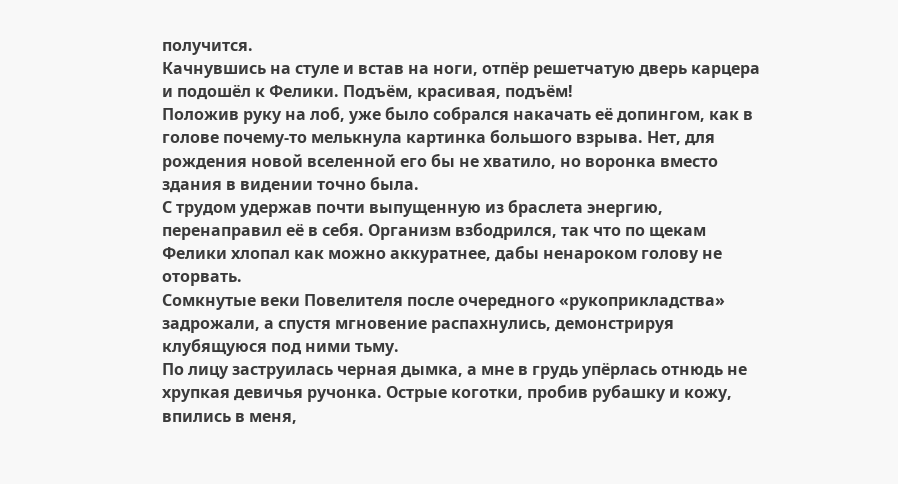получится.
Качнувшись на стуле и встав на ноги, отпёр решетчатую дверь карцера и подошёл к Фелики. Подъём, красивая, подъём!
Положив руку на лоб, уже было собрался накачать её допингом, как в голове почему‑то мелькнула картинка большого взрыва. Нет, для рождения новой вселенной его бы не хватило, но воронка вместо здания в видении точно была.
С трудом удержав почти выпущенную из браслета энергию, перенаправил её в себя. Организм взбодрился, так что по щекам Фелики хлопал как можно аккуратнее, дабы ненароком голову не оторвать.
Сомкнутые веки Повелителя после очередного «рукоприкладства» задрожали, а спустя мгновение распахнулись, демонстрируя клубящуюся под ними тьму.
По лицу заструилась черная дымка, а мне в грудь упёрлась отнюдь не хрупкая девичья ручонка. Острые коготки, пробив рубашку и кожу, впились в меня,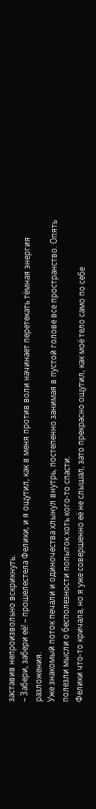заставив непроизвольно вскрикнуть.
– Забери, забери её! – прошелестела Фелики, и я ощутил, как в меня против воли начинает перетекать тёмная энергия разложения.
Уже знакомый поток печали и одиночества хлынул внутрь, постепенно занимая в пустой голове все пространство. Опять полезли мысли о бесполезности попыток хоть кого‑то спасти.
Фелики что‑то кричала, но я уже совершенно её не слышал, зато прекрасно ощутил, как моё тело само по себе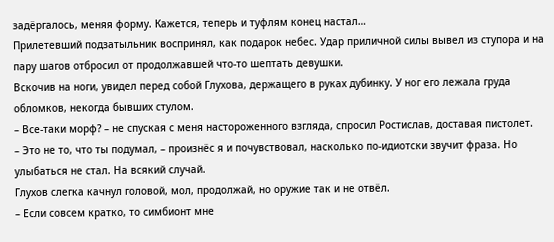задёргалось, меняя форму. Кажется, теперь и туфлям конец настал…
Прилетевший подзатыльник воспринял, как подарок небес. Удар приличной силы вывел из ступора и на пару шагов отбросил от продолжавшей что‑то шептать девушки.
Вскочив на ноги, увидел перед собой Глухова, держащего в руках дубинку. У ног его лежала груда обломков, некогда бывших стулом.
– Все‑таки морф? – не спуская с меня настороженного взгляда, спросил Ростислав, доставая пистолет.
– Это не то, что ты подумал, – произнёс я и почувствовал, насколько по‑идиотски звучит фраза. Но улыбаться не стал. На всякий случай.
Глухов слегка качнул головой, мол, продолжай, но оружие так и не отвёл.
– Если совсем кратко, то симбионт мне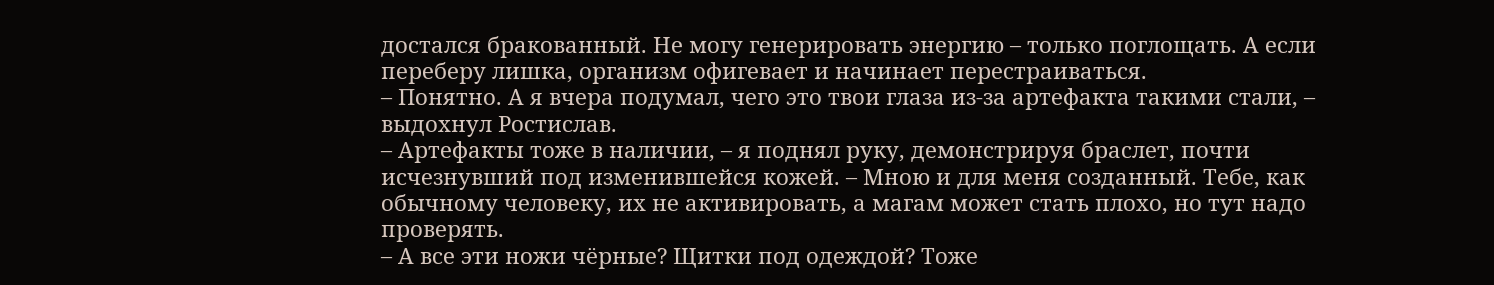достался бракованный. Не могу генерировать энергию – только поглощать. А если переберу лишка, организм офигевает и начинает перестраиваться.
– Понятно. А я вчера подумал, чего это твои глаза из‑за артефакта такими стали, – выдохнул Ростислав.
– Артефакты тоже в наличии, – я поднял руку, демонстрируя браслет, почти исчезнувший под изменившейся кожей. – Мною и для меня созданный. Тебе, как обычному человеку, их не активировать, а магам может стать плохо, но тут надо проверять.
– А все эти ножи чёрные? Щитки под одеждой? Тоже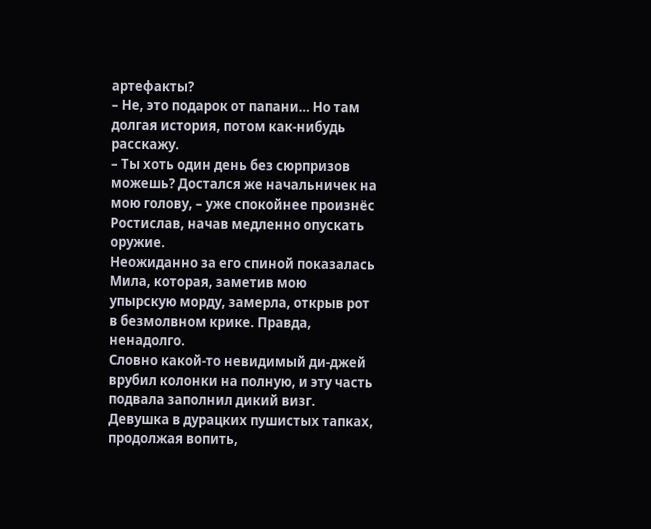артефакты?
– Не, это подарок от папани… Но там долгая история, потом как‑нибудь расскажу.
– Ты хоть один день без сюрпризов можешь? Достался же начальничек на мою голову, – уже спокойнее произнёс Ростислав, начав медленно опускать оружие.
Неожиданно за его спиной показалась Мила, которая, заметив мою упырскую морду, замерла, открыв рот в безмолвном крике. Правда, ненадолго.
Словно какой‑то невидимый ди‑джей врубил колонки на полную, и эту часть подвала заполнил дикий визг. Девушка в дурацких пушистых тапках, продолжая вопить,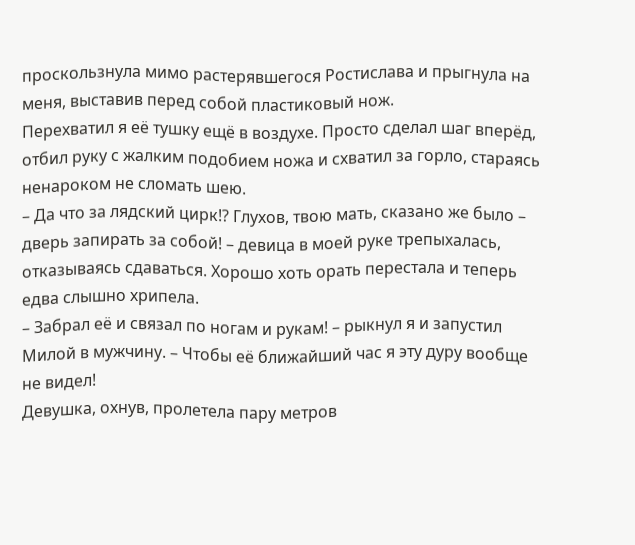проскользнула мимо растерявшегося Ростислава и прыгнула на меня, выставив перед собой пластиковый нож.
Перехватил я её тушку ещё в воздухе. Просто сделал шаг вперёд, отбил руку с жалким подобием ножа и схватил за горло, стараясь ненароком не сломать шею.
– Да что за лядский цирк!? Глухов, твою мать, сказано же было – дверь запирать за собой! – девица в моей руке трепыхалась, отказываясь сдаваться. Хорошо хоть орать перестала и теперь едва слышно хрипела.
– Забрал её и связал по ногам и рукам! – рыкнул я и запустил Милой в мужчину. – Чтобы её ближайший час я эту дуру вообще не видел!
Девушка, охнув, пролетела пару метров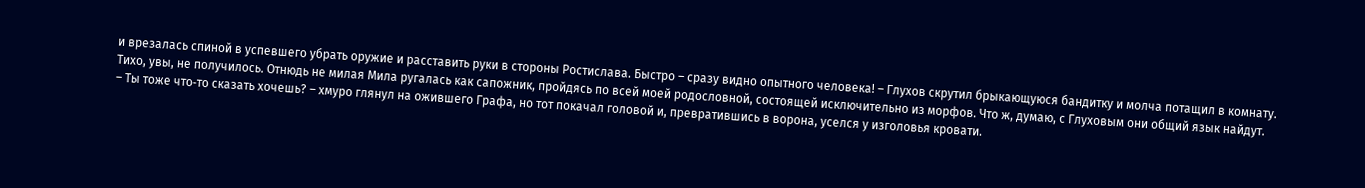и врезалась спиной в успевшего убрать оружие и расставить руки в стороны Ростислава. Быстро – сразу видно опытного человека! – Глухов скрутил брыкающуюся бандитку и молча потащил в комнату.
Тихо, увы, не получилось. Отнюдь не милая Мила ругалась как сапожник, пройдясь по всей моей родословной, состоящей исключительно из морфов. Что ж, думаю, с Глуховым они общий язык найдут.
– Ты тоже что‑то сказать хочешь? – хмуро глянул на ожившего Графа, но тот покачал головой и, превратившись в ворона, уселся у изголовья кровати.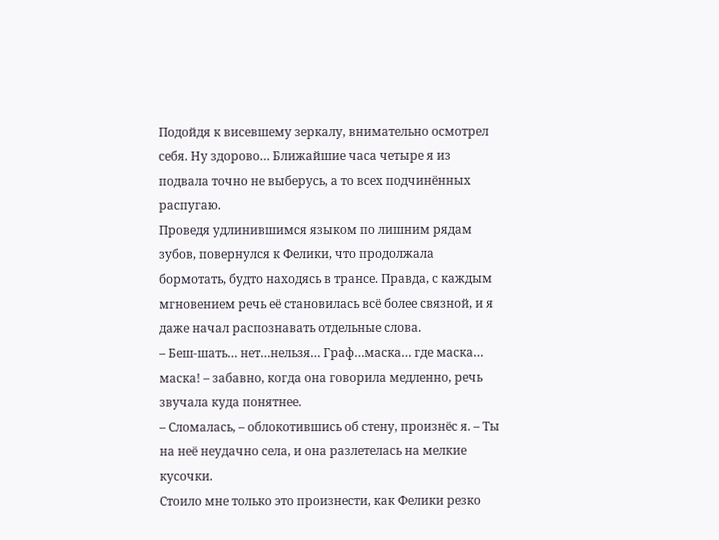Подойдя к висевшему зеркалу, внимательно осмотрел себя. Ну здорово… Ближайшие часа четыре я из подвала точно не выберусь, а то всех подчинённых распугаю.
Проведя удлинившимся языком по лишним рядам зубов, повернулся к Фелики, что продолжала бормотать, будто находясь в трансе. Правда, с каждым мгновением речь её становилась всё более связной, и я даже начал распознавать отдельные слова.
– Беш‑шать… нет…нельзя… Граф…маска… где маска… маска! – забавно, когда она говорила медленно, речь звучала куда понятнее.
– Сломалась, – облокотившись об стену, произнёс я. – Ты на неё неудачно села, и она разлетелась на мелкие кусочки.
Стоило мне только это произнести, как Фелики резко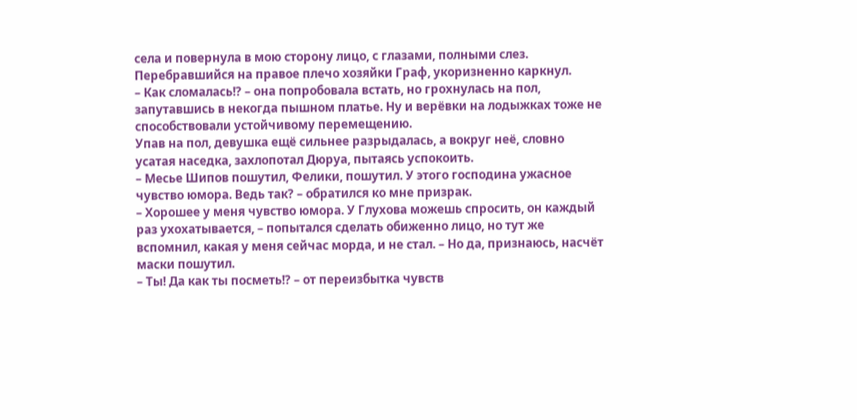села и повернула в мою сторону лицо, с глазами, полными слез. Перебравшийся на правое плечо хозяйки Граф, укоризненно каркнул.
– Как сломалась!? – она попробовала встать, но грохнулась на пол, запутавшись в некогда пышном платье. Ну и верёвки на лодыжках тоже не способствовали устойчивому перемещению.
Упав на пол, девушка ещё сильнее разрыдалась, а вокруг неё, словно усатая наседка, захлопотал Дюруа, пытаясь успокоить.
– Месье Шипов пошутил, Фелики, пошутил. У этого господина ужасное чувство юмора. Ведь так? – обратился ко мне призрак.
– Хорошее у меня чувство юмора. У Глухова можешь спросить, он каждый раз ухохатывается, – попытался сделать обиженно лицо, но тут же вспомнил, какая у меня сейчас морда, и не стал. – Но да, признаюсь, насчёт маски пошутил.
– Ты! Да как ты посметь!? – от переизбытка чувств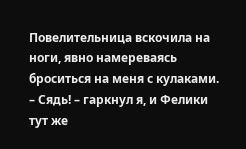Повелительница вскочила на ноги, явно намереваясь броситься на меня с кулаками.
– Сядь! – гаркнул я, и Фелики тут же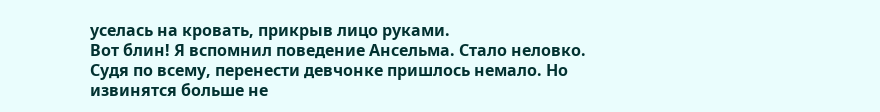уселась на кровать, прикрыв лицо руками.
Вот блин! Я вспомнил поведение Ансельма. Стало неловко. Судя по всему, перенести девчонке пришлось немало. Но извинятся больше не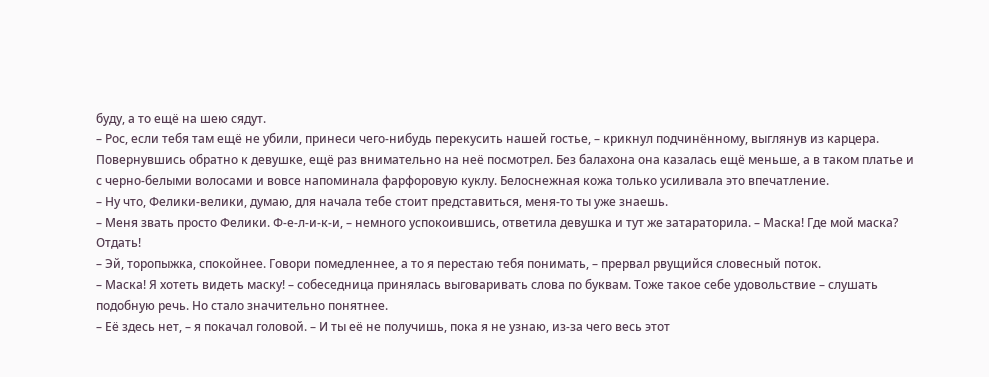буду, а то ещё на шею сядут.
– Рос, если тебя там ещё не убили, принеси чего‑нибудь перекусить нашей гостье, – крикнул подчинённому, выглянув из карцера.
Повернувшись обратно к девушке, ещё раз внимательно на неё посмотрел. Без балахона она казалась ещё меньше, а в таком платье и с черно‑белыми волосами и вовсе напоминала фарфоровую куклу. Белоснежная кожа только усиливала это впечатление.
– Ну что, Фелики‑велики, думаю, для начала тебе стоит представиться, меня‑то ты уже знаешь.
– Меня звать просто Фелики. Ф‑е‑л‑и‑к‑и, – немного успокоившись, ответила девушка и тут же затараторила. – Маска! Где мой маска? Отдать!
– Эй, торопыжка, спокойнее. Говори помедленнее, а то я перестаю тебя понимать, – прервал рвущийся словесный поток.
– Маска! Я хотеть видеть маску! – собеседница принялась выговаривать слова по буквам. Тоже такое себе удовольствие – слушать подобную речь. Но стало значительно понятнее.
– Её здесь нет, – я покачал головой. – И ты её не получишь, пока я не узнаю, из‑за чего весь этот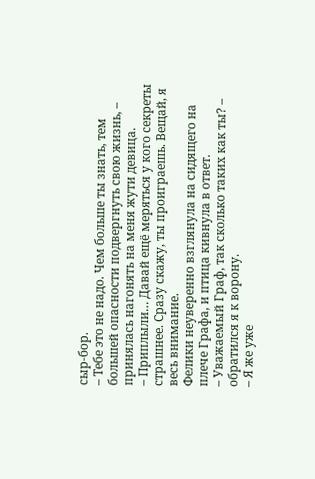сыр‑бор.
– Тебе это не надо. Чем больше ты знать, тем большей опасности подвергнуть свою жизнь, – принялась нагонять на меня жути девица.
– Приплыли… Давай ещё меряться у кого секреты страшнее. Сразу скажу, ты проиграешь. Вещай, я весь внимание.
Фелики неуверенно взглянула на сидящего на плече Графа, и птица кивнула в ответ.
– Уважаемый Граф, так сколько таких как ты? – обратился я к ворону.
– Я же уже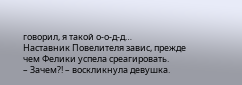говорил, я такой о‑о‑д‑д…
Наставник Повелителя завис, прежде чем Фелики успела среагировать.
– Зачем?! – воскликнула девушка.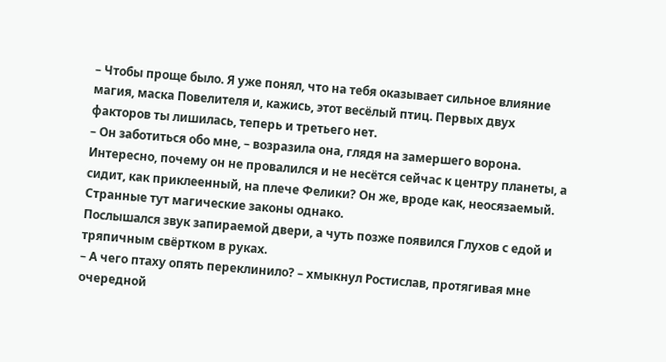– Чтобы проще было. Я уже понял, что на тебя оказывает сильное влияние магия, маска Повелителя и, кажись, этот весёлый птиц. Первых двух факторов ты лишилась, теперь и третьего нет.
– Он заботиться обо мне, – возразила она, глядя на замершего ворона.
Интересно, почему он не провалился и не несётся сейчас к центру планеты, а сидит, как приклеенный, на плече Фелики? Он же, вроде как, неосязаемый. Странные тут магические законы однако.
Послышался звук запираемой двери, а чуть позже появился Глухов с едой и тряпичным свёртком в руках.
– А чего птаху опять переклинило? – хмыкнул Ростислав, протягивая мне очередной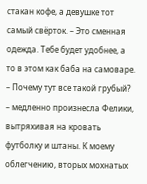стакан кофе, а девушке тот самый свёрток. – Это сменная одежда. Тебе будет удобнее, а то в этом как баба на самоваре.
– Почему тут все такой грубый? – медленно произнесла Фелики, вытряхивая на кровать футболку и штаны. К моему облегчению, вторых мохнатых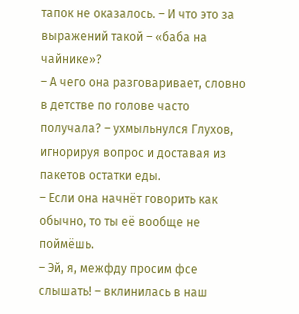тапок не оказалось. – И что это за выражений такой – «баба на чайнике»?
– А чего она разговаривает, словно в детстве по голове часто получала? – ухмыльнулся Глухов, игнорируя вопрос и доставая из пакетов остатки еды.
– Если она начнёт говорить как обычно, то ты её вообще не поймёшь.
– Эй, я, межфду просим фсе слышать! – вклинилась в наш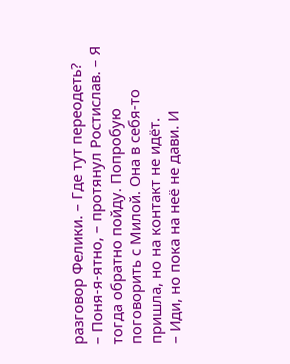разговор Фелики. – Где тут переодеть?
– Поня‑я‑ятно, – протянул Ростислав. – Я тогда обратно пойду. Попробую поговорить с Милой. Она в себя‑то пришла, но на контакт не идёт.
– Иди, но пока на неё не дави. И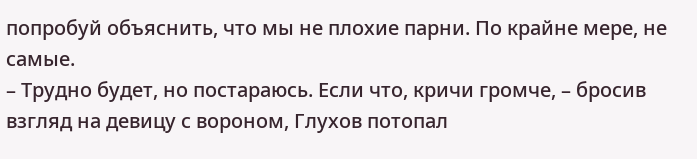попробуй объяснить, что мы не плохие парни. По крайне мере, не самые.
– Трудно будет, но постараюсь. Если что, кричи громче, – бросив взгляд на девицу с вороном, Глухов потопал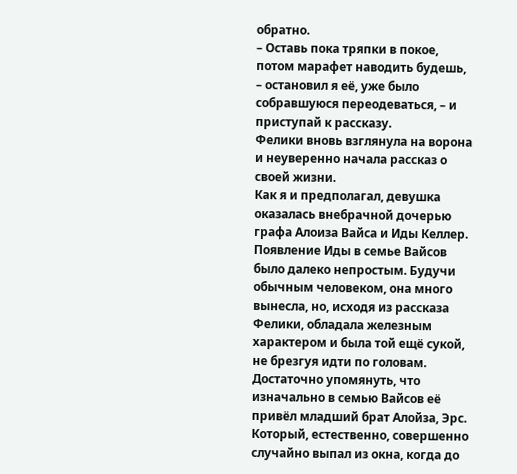обратно.
– Оставь пока тряпки в покое, потом марафет наводить будешь, – остановил я её, уже было собравшуюся переодеваться, – и приступай к рассказу.
Фелики вновь взглянула на ворона и неуверенно начала рассказ о своей жизни.
Как я и предполагал, девушка оказалась внебрачной дочерью графа Алоиза Вайса и Иды Келлер.
Появление Иды в семье Вайсов было далеко непростым. Будучи обычным человеком, она много вынесла, но, исходя из рассказа Фелики, обладала железным характером и была той ещё сукой, не брезгуя идти по головам.
Достаточно упомянуть, что изначально в семью Вайсов её привёл младший брат Алойза, Эрс. Который, естественно, совершенно случайно выпал из окна, когда до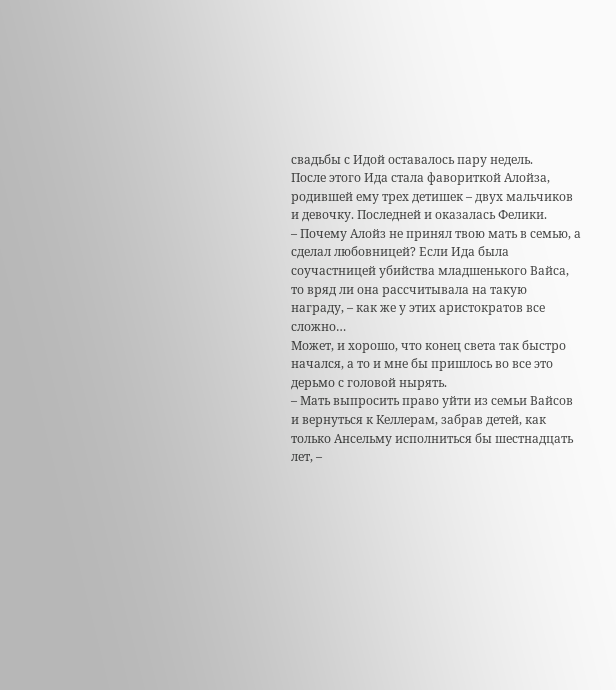свадьбы с Идой оставалось пару недель.
После этого Ида стала фавориткой Алойза, родившей ему трех детишек – двух мальчиков и девочку. Последней и оказалась Фелики.
– Почему Алойз не принял твою мать в семью, а сделал любовницей? Если Ида была соучастницей убийства младшенького Вайса, то вряд ли она рассчитывала на такую награду, – как же у этих аристократов все сложно…
Может, и хорошо, что конец света так быстро начался, а то и мне бы пришлось во все это дерьмо с головой нырять.
– Мать выпросить право уйти из семьи Вайсов и вернуться к Келлерам, забрав детей, как только Ансельму исполниться бы шестнадцать лет, –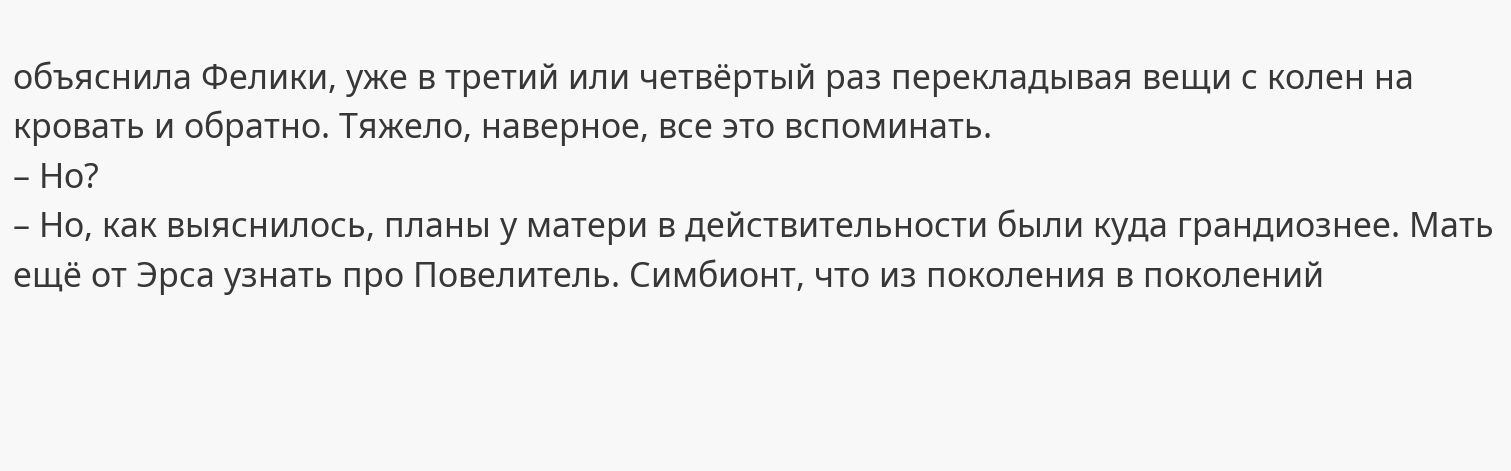объяснила Фелики, уже в третий или четвёртый раз перекладывая вещи с колен на кровать и обратно. Тяжело, наверное, все это вспоминать.
– Но?
– Но, как выяснилось, планы у матери в действительности были куда грандиознее. Мать ещё от Эрса узнать про Повелитель. Симбионт, что из поколения в поколений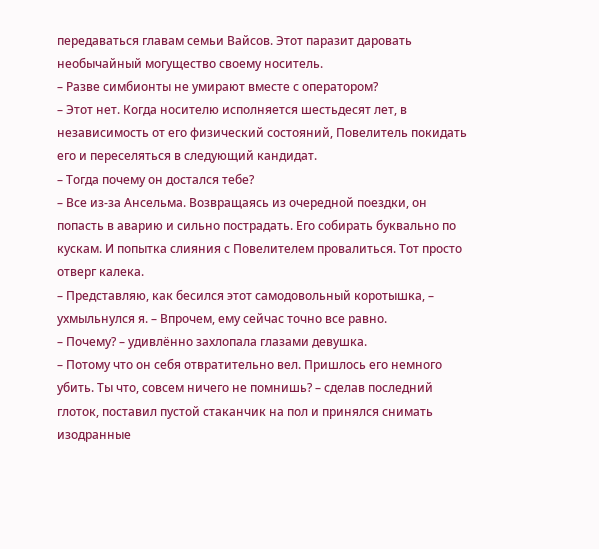передаваться главам семьи Вайсов. Этот паразит даровать необычайный могущество своему носитель.
– Разве симбионты не умирают вместе с оператором?
– Этот нет. Когда носителю исполняется шестьдесят лет, в независимость от его физический состояний, Повелитель покидать его и переселяться в следующий кандидат.
– Тогда почему он достался тебе?
– Все из‑за Ансельма. Возвращаясь из очередной поездки, он попасть в аварию и сильно пострадать. Его собирать буквально по кускам. И попытка слияния с Повелителем провалиться. Тот просто отверг калека.
– Представляю, как бесился этот самодовольный коротышка, – ухмыльнулся я. – Впрочем, ему сейчас точно все равно.
– Почему? – удивлённо захлопала глазами девушка.
– Потому что он себя отвратительно вел. Пришлось его немного убить. Ты что, совсем ничего не помнишь? – сделав последний глоток, поставил пустой стаканчик на пол и принялся снимать изодранные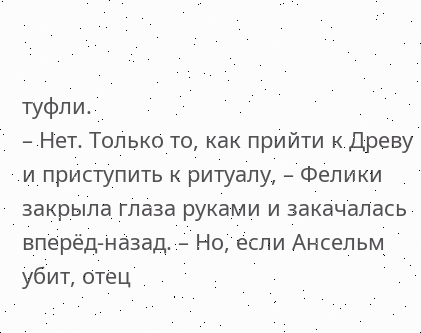туфли.
– Нет. Только то, как прийти к Древу и приступить к ритуалу, – Фелики закрыла глаза руками и закачалась вперёд‑назад. – Но, если Ансельм убит, отец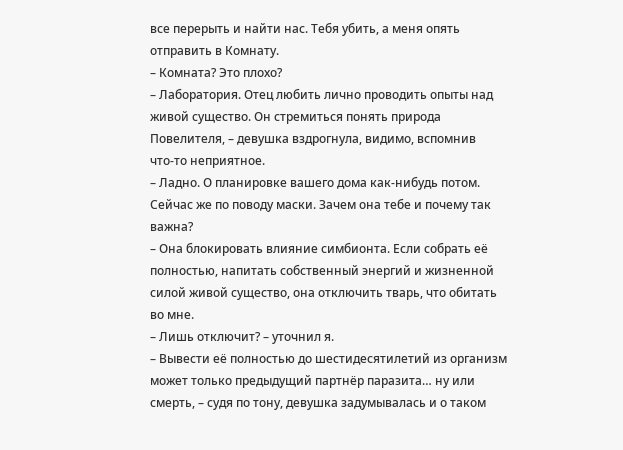все перерыть и найти нас. Тебя убить, а меня опять отправить в Комнату.
– Комната? Это плохо?
– Лаборатория. Отец любить лично проводить опыты над живой существо. Он стремиться понять природа Повелителя, – девушка вздрогнула, видимо, вспомнив что‑то неприятное.
– Ладно. О планировке вашего дома как‑нибудь потом. Сейчас же по поводу маски. Зачем она тебе и почему так важна?
– Она блокировать влияние симбионта. Если собрать её полностью, напитать собственный энергий и жизненной силой живой существо, она отключить тварь, что обитать во мне.
– Лишь отключит? – уточнил я.
– Вывести её полностью до шестидесятилетий из организм может только предыдущий партнёр паразита… ну или смерть, – судя по тону, девушка задумывалась и о таком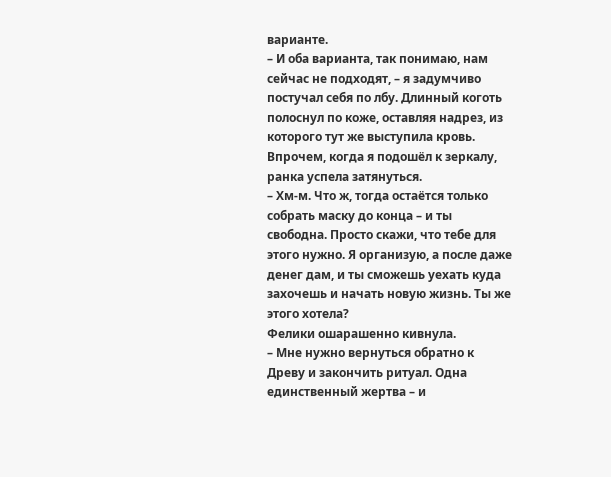варианте.
– И оба варианта, так понимаю, нам сейчас не подходят, – я задумчиво постучал себя по лбу. Длинный коготь полоснул по коже, оставляя надрез, из которого тут же выступила кровь. Впрочем, когда я подошёл к зеркалу, ранка успела затянуться.
– Хм‑м. Что ж, тогда остаётся только собрать маску до конца – и ты свободна. Просто скажи, что тебе для этого нужно. Я организую, а после даже денег дам, и ты сможешь уехать куда захочешь и начать новую жизнь. Ты же этого хотела?
Фелики ошарашенно кивнула.
– Мне нужно вернуться обратно к Древу и закончить ритуал. Одна единственный жертва – и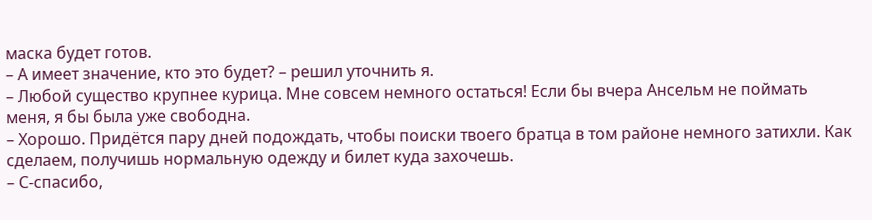маска будет готов.
– А имеет значение, кто это будет? – решил уточнить я.
– Любой существо крупнее курица. Мне совсем немного остаться! Если бы вчера Ансельм не поймать меня, я бы была уже свободна.
– Хорошо. Придётся пару дней подождать, чтобы поиски твоего братца в том районе немного затихли. Как сделаем, получишь нормальную одежду и билет куда захочешь.
– С‑спасибо,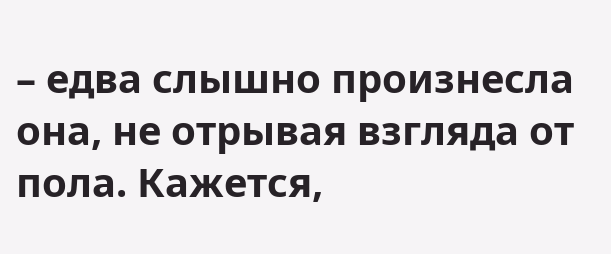– едва слышно произнесла она, не отрывая взгляда от пола. Кажется,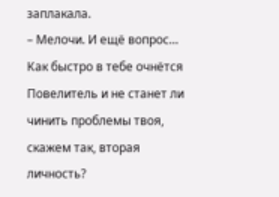заплакала.
– Мелочи. И ещё вопрос… Как быстро в тебе очнётся Повелитель и не станет ли чинить проблемы твоя, скажем так, вторая личность?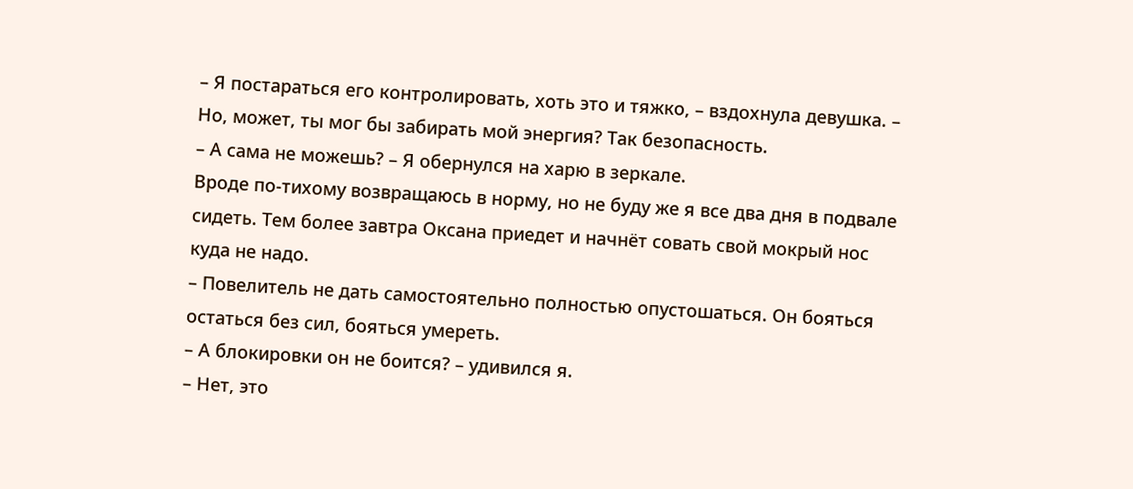– Я постараться его контролировать, хоть это и тяжко, – вздохнула девушка. – Но, может, ты мог бы забирать мой энергия? Так безопасность.
– А сама не можешь? – Я обернулся на харю в зеркале.
Вроде по‑тихому возвращаюсь в норму, но не буду же я все два дня в подвале сидеть. Тем более завтра Оксана приедет и начнёт совать свой мокрый нос куда не надо.
– Повелитель не дать самостоятельно полностью опустошаться. Он бояться остаться без сил, бояться умереть.
– А блокировки он не боится? – удивился я.
– Нет, это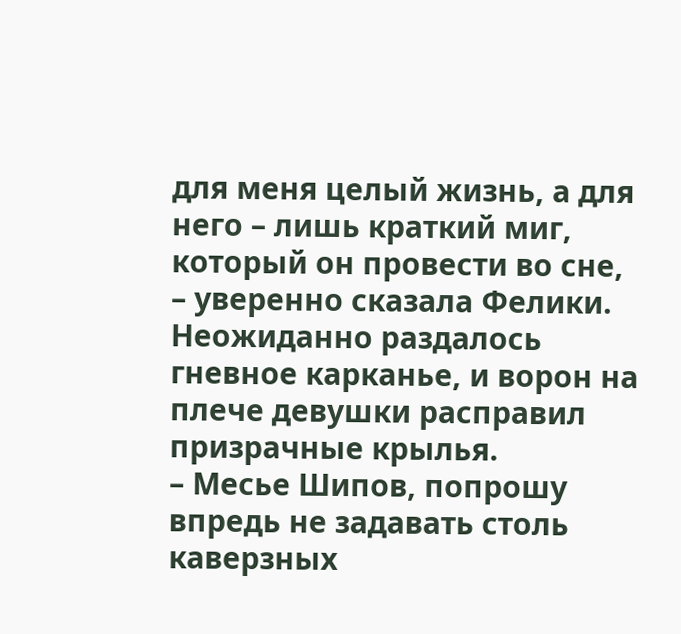для меня целый жизнь, а для него – лишь краткий миг, который он провести во сне, – уверенно сказала Фелики.
Неожиданно раздалось гневное карканье, и ворон на плече девушки расправил призрачные крылья.
– Месье Шипов, попрошу впредь не задавать столь каверзных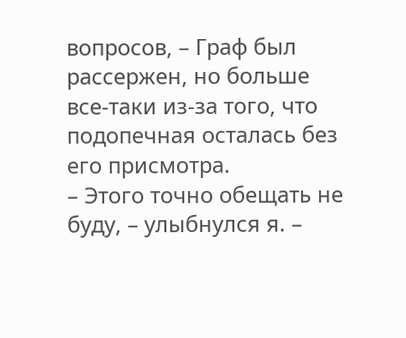вопросов, – Граф был рассержен, но больше все‑таки из‑за того, что подопечная осталась без его присмотра.
– Этого точно обещать не буду, – улыбнулся я. –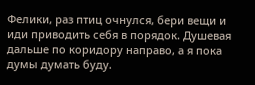Фелики, раз птиц очнулся, бери вещи и иди приводить себя в порядок. Душевая дальше по коридору направо, а я пока думы думать буду.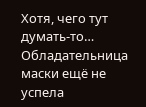Хотя, чего тут думать‑то… Обладательница маски ещё не успела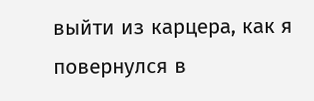выйти из карцера, как я повернулся в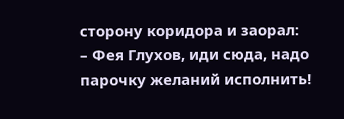сторону коридора и заорал:
– Фея Глухов, иди сюда, надо парочку желаний исполнить!